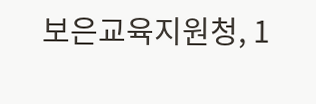보은교육지원청, 1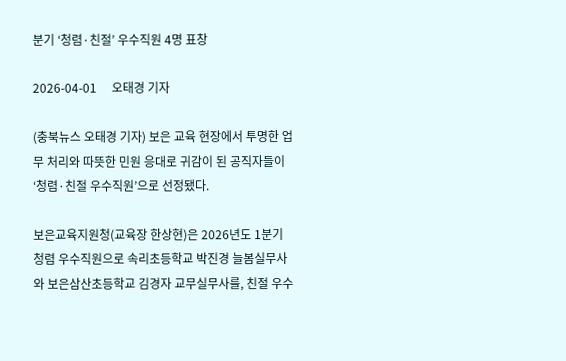분기 ‘청렴·친절’ 우수직원 4명 표창

2026-04-01     오태경 기자

(충북뉴스 오태경 기자) 보은 교육 현장에서 투명한 업무 처리와 따뜻한 민원 응대로 귀감이 된 공직자들이 ‘청렴·친절 우수직원’으로 선정됐다.

보은교육지원청(교육장 한상현)은 2026년도 1분기 청렴 우수직원으로 속리초등학교 박진경 늘봄실무사와 보은삼산초등학교 김경자 교무실무사를, 친절 우수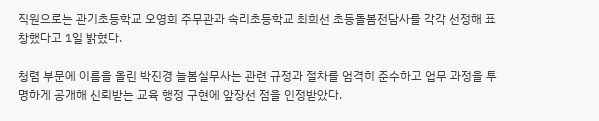직원으로는 관기초등학교 오영희 주무관과 속리초등학교 최희선 초등돌봄전담사를 각각 선정해 표창했다고 1일 밝혔다.

청렴 부문에 이름을 올린 박진경 늘봄실무사는 관련 규정과 절차를 엄격히 준수하고 업무 과정을 투명하게 공개해 신뢰받는 교육 행정 구현에 앞장선 점을 인정받았다.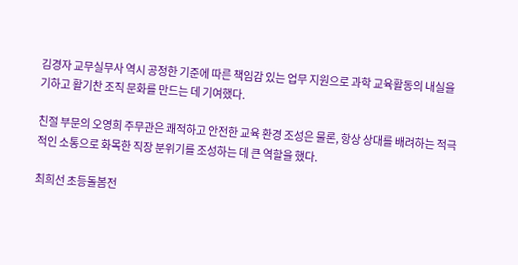김경자 교무실무사 역시 공정한 기준에 따른 책임감 있는 업무 지원으로 과학 교육활동의 내실을 기하고 활기찬 조직 문화를 만드는 데 기여했다.

친절 부문의 오영희 주무관은 쾌적하고 안전한 교육 환경 조성은 물론, 항상 상대를 배려하는 적극적인 소통으로 화목한 직장 분위기를 조성하는 데 큰 역할을 했다.

최희선 초등돌봄전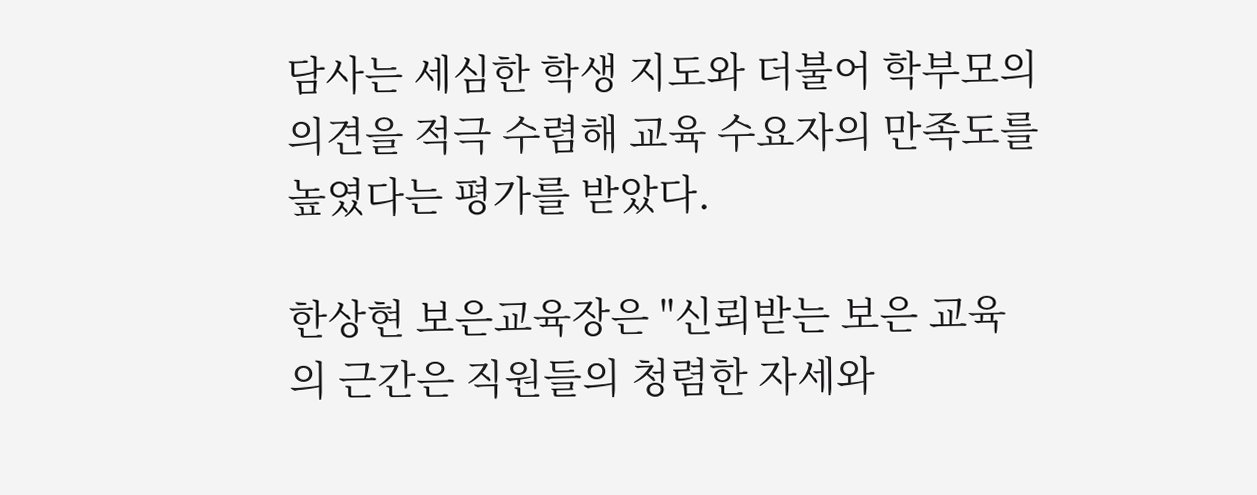담사는 세심한 학생 지도와 더불어 학부모의 의견을 적극 수렴해 교육 수요자의 만족도를 높였다는 평가를 받았다.

한상현 보은교육장은 "신뢰받는 보은 교육의 근간은 직원들의 청렴한 자세와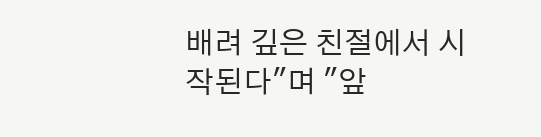배려 깊은 친절에서 시작된다"며 "앞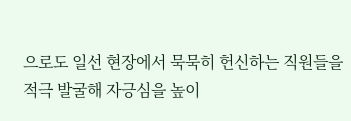으로도 일선 현장에서 묵묵히 헌신하는 직원들을 적극 발굴해 자긍심을 높이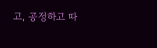고, 공정하고 따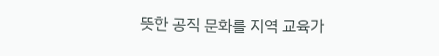뜻한 공직 문화를 지역 교육가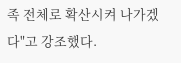족 전체로 확산시켜 나가겠다"고 강조했다.